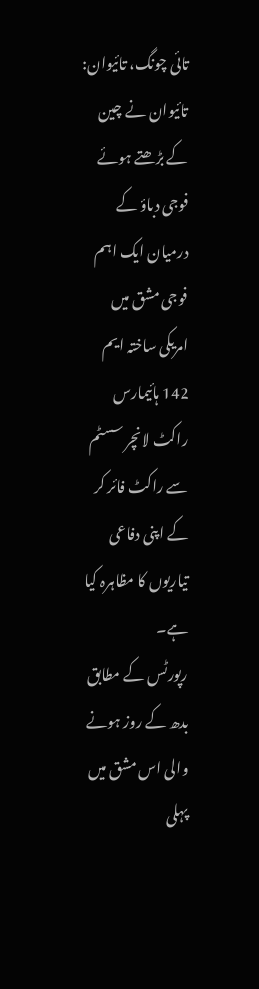تائی چونگ، تائیوان: تائیوان نے چین کے بڑھتے ہوئے فوجی دباؤ کے درمیان ایک اہم فوجی مشق میں امریکی ساختہ ایم 142 ہائیمارس راکٹ لانچر سسٹم سے راکٹ فائر کر کے اپنی دفاعی تیاریوں کا مظاہرہ کیا ہے۔
رپورٹس کے مطابق بدھ کے روز ہونے والی اس مشق میں پہلی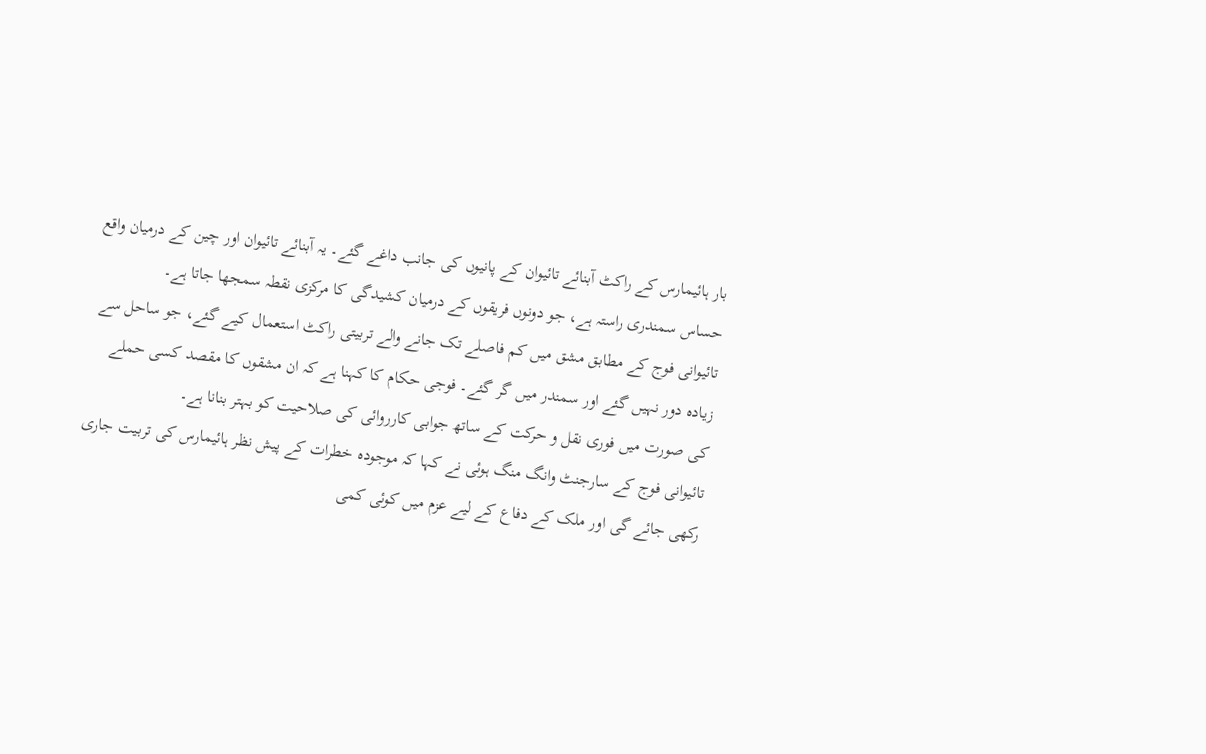بار ہائیمارس کے راکٹ آبنائے تائیوان کے پانیوں کی جانب داغے گئے۔ یہ آبنائے تائیوان اور چین کے درمیان واقع حساس سمندری راستہ ہے، جو دونوں فریقوں کے درمیان کشیدگی کا مرکزی نقطہ سمجھا جاتا ہے۔
تائیوانی فوج کے مطابق مشق میں کم فاصلے تک جانے والے تربیتی راکٹ استعمال کیے گئے، جو ساحل سے زیادہ دور نہیں گئے اور سمندر میں گر گئے۔ فوجی حکام کا کہنا ہے کہ ان مشقوں کا مقصد کسی حملے کی صورت میں فوری نقل و حرکت کے ساتھ جوابی کارروائی کی صلاحیت کو بہتر بنانا ہے۔
تائیوانی فوج کے سارجنٹ وانگ منگ ہوئی نے کہا کہ موجودہ خطرات کے پیش نظر ہائیمارس کی تربیت جاری رکھی جائے گی اور ملک کے دفاع کے لیے عزم میں کوئی کمی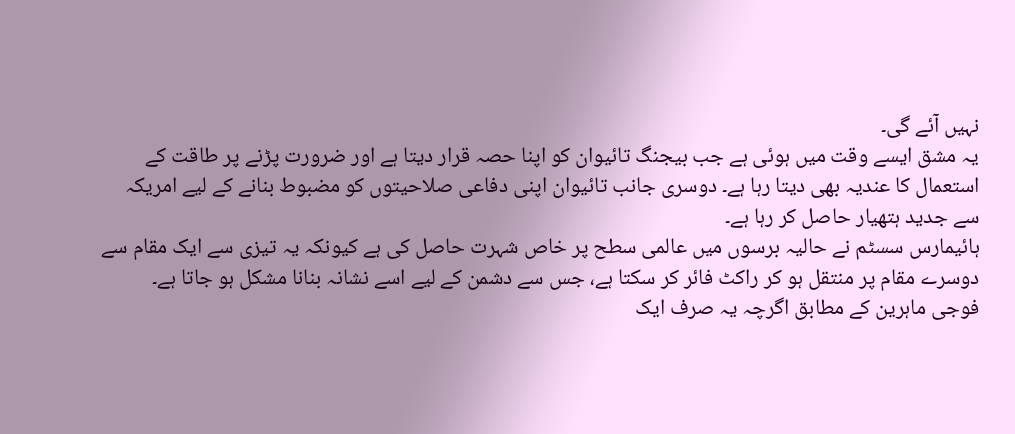نہیں آئے گی۔
یہ مشق ایسے وقت میں ہوئی ہے جب بیجنگ تائیوان کو اپنا حصہ قرار دیتا ہے اور ضرورت پڑنے پر طاقت کے استعمال کا عندیہ بھی دیتا رہا ہے۔ دوسری جانب تائیوان اپنی دفاعی صلاحیتوں کو مضبوط بنانے کے لیے امریکہ سے جدید ہتھیار حاصل کر رہا ہے۔
ہائیمارس سسٹم نے حالیہ برسوں میں عالمی سطح پر خاص شہرت حاصل کی ہے کیونکہ یہ تیزی سے ایک مقام سے دوسرے مقام پر منتقل ہو کر راکٹ فائر کر سکتا ہے، جس سے دشمن کے لیے اسے نشانہ بنانا مشکل ہو جاتا ہے۔
فوجی ماہرین کے مطابق اگرچہ یہ صرف ایک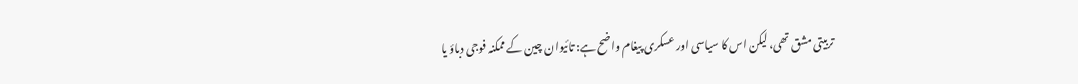تربیتی مشق تھی، لیکن اس کا سیاسی اور عسکری پیغام واضح ہے: تائیوان چین کے ممکنہ فوجی دباؤ یا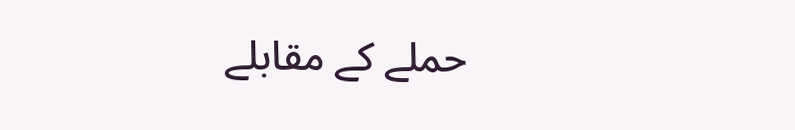حملے کے مقابلے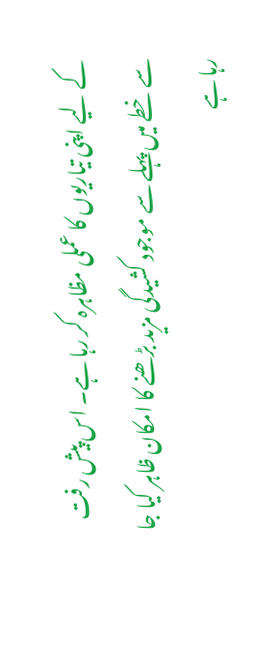کے لیے اپنی تیاریوں کا عملی مظاہرہ کر رہا ہے۔ اس پیش رفت سے خطے میں پہلے سے موجود کشیدگی مزید بڑھنے کا امکان ظاہر کیا جا رہا ہے